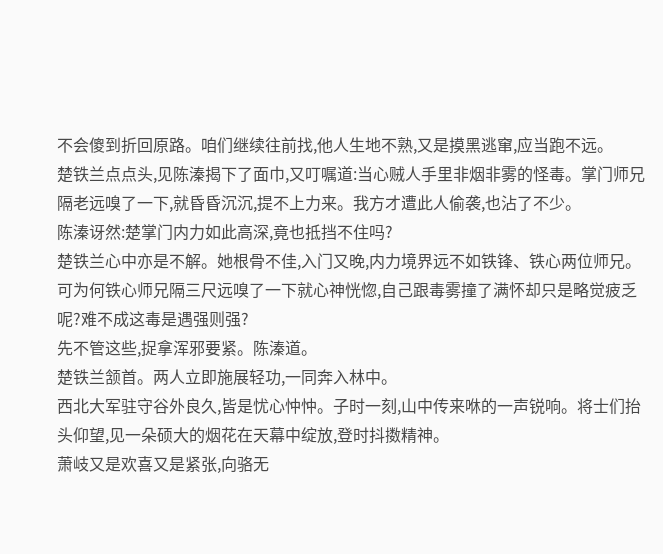不会傻到折回原路。咱们继续往前找,他人生地不熟,又是摸黑逃窜,应当跑不远。
楚铁兰点点头,见陈溱揭下了面巾,又叮嘱道:当心贼人手里非烟非雾的怪毒。掌门师兄隔老远嗅了一下,就昏昏沉沉,提不上力来。我方才遭此人偷袭,也沾了不少。
陈溱讶然:楚掌门内力如此高深,竟也抵挡不住吗?
楚铁兰心中亦是不解。她根骨不佳,入门又晚,内力境界远不如铁锋、铁心两位师兄。可为何铁心师兄隔三尺远嗅了一下就心神恍惚,自己跟毒雾撞了满怀却只是略觉疲乏呢?难不成这毒是遇强则强?
先不管这些,捉拿浑邪要紧。陈溱道。
楚铁兰颔首。两人立即施展轻功,一同奔入林中。
西北大军驻守谷外良久,皆是忧心忡忡。子时一刻,山中传来咻的一声锐响。将士们抬头仰望,见一朵硕大的烟花在天幕中绽放,登时抖擞精神。
萧岐又是欢喜又是紧张,向骆无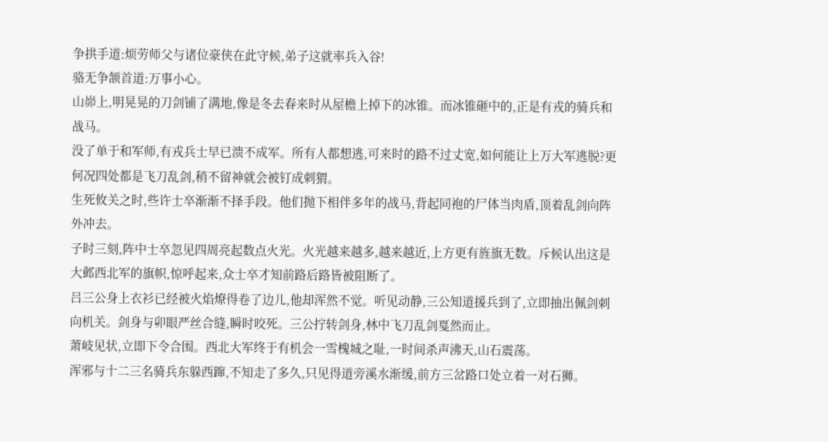争拱手道:烦劳师父与诸位豪侠在此守候,弟子这就率兵入谷!
骆无争颔首道:万事小心。
山峁上,明晃晃的刀剑铺了满地,像是冬去春来时从屋檐上掉下的冰锥。而冰锥砸中的,正是有戎的骑兵和战马。
没了单于和军师,有戎兵士早已溃不成军。所有人都想逃,可来时的路不过丈宽,如何能让上万大军逃脱?更何况四处都是飞刀乱剑,稍不留神就会被钉成刺猬。
生死攸关之时,些许士卒渐渐不择手段。他们抛下相伴多年的战马,背起同袍的尸体当肉盾,顶着乱剑向阵外冲去。
子时三刻,阵中士卒忽见四周亮起数点火光。火光越来越多,越来越近,上方更有旌旗无数。斥候认出这是大邺西北军的旗帜,惊呼起来,众士卒才知前路后路皆被阻断了。
吕三公身上衣衫已经被火焰燎得卷了边儿,他却浑然不觉。听见动静,三公知道援兵到了,立即抽出佩剑刺向机关。剑身与卯眼严丝合缝,瞬时咬死。三公拧转剑身,林中飞刀乱剑戛然而止。
萧岐见状,立即下令合围。西北大军终于有机会一雪槐城之耻,一时间杀声沸天,山石震荡。
浑邪与十二三名骑兵东躲西蹿,不知走了多久,只见得道旁溪水渐缓,前方三岔路口处立着一对石狮。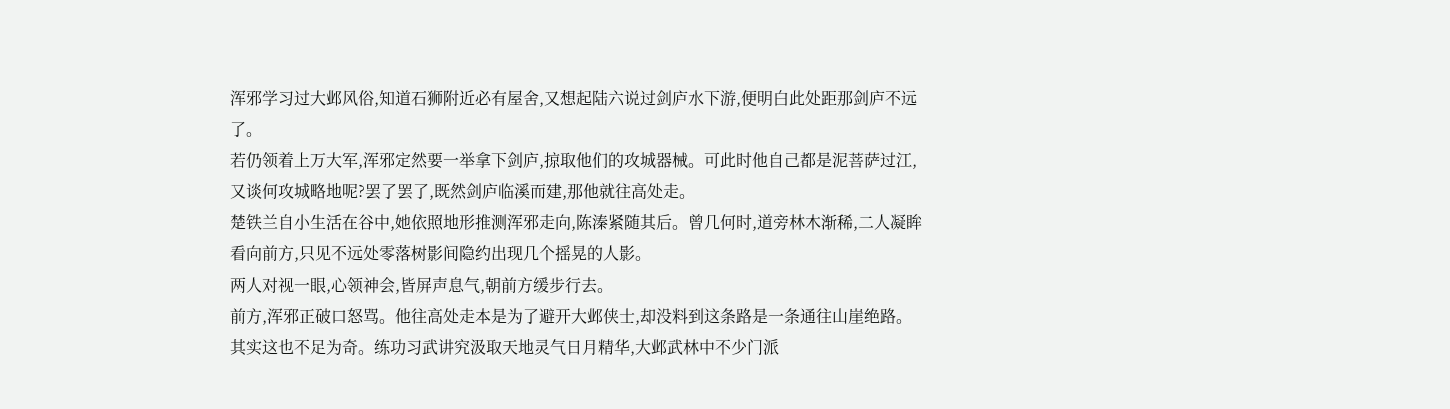浑邪学习过大邺风俗,知道石狮附近必有屋舍,又想起陆六说过剑庐水下游,便明白此处距那剑庐不远了。
若仍领着上万大军,浑邪定然要一举拿下剑庐,掠取他们的攻城器械。可此时他自己都是泥菩萨过江,又谈何攻城略地呢?罢了罢了,既然剑庐临溪而建,那他就往高处走。
楚铁兰自小生活在谷中,她依照地形推测浑邪走向,陈溱紧随其后。曾几何时,道旁林木渐稀,二人凝眸看向前方,只见不远处零落树影间隐约出现几个摇晃的人影。
两人对视一眼,心领神会,皆屏声息气,朝前方缓步行去。
前方,浑邪正破口怒骂。他往高处走本是为了避开大邺侠士,却没料到这条路是一条通往山崖绝路。
其实这也不足为奇。练功习武讲究汲取天地灵气日月精华,大邺武林中不少门派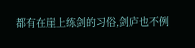都有在崖上练剑的习俗,剑庐也不例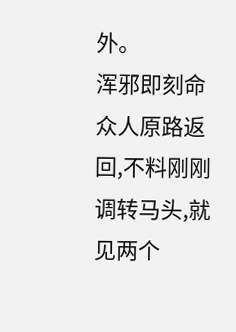外。
浑邪即刻命众人原路返回,不料刚刚调转马头,就见两个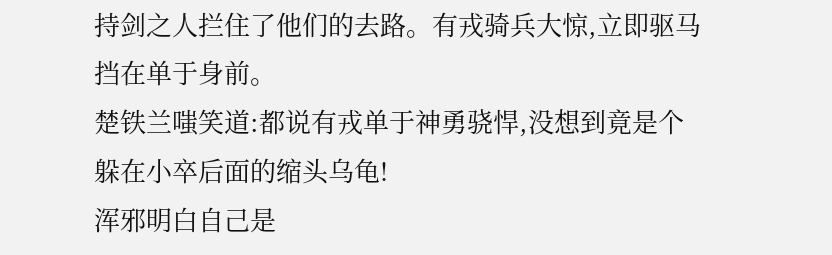持剑之人拦住了他们的去路。有戎骑兵大惊,立即驱马挡在单于身前。
楚铁兰嗤笑道:都说有戎单于神勇骁悍,没想到竟是个躲在小卒后面的缩头乌龟!
浑邪明白自己是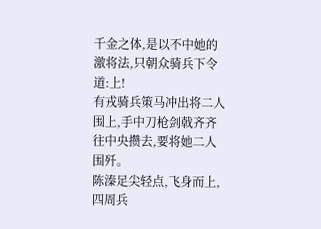千金之体,是以不中她的激将法,只朝众骑兵下令道:上!
有戎骑兵策马冲出将二人围上,手中刀枪剑戟齐齐往中央攒去,要将她二人围歼。
陈溱足尖轻点,飞身而上,四周兵